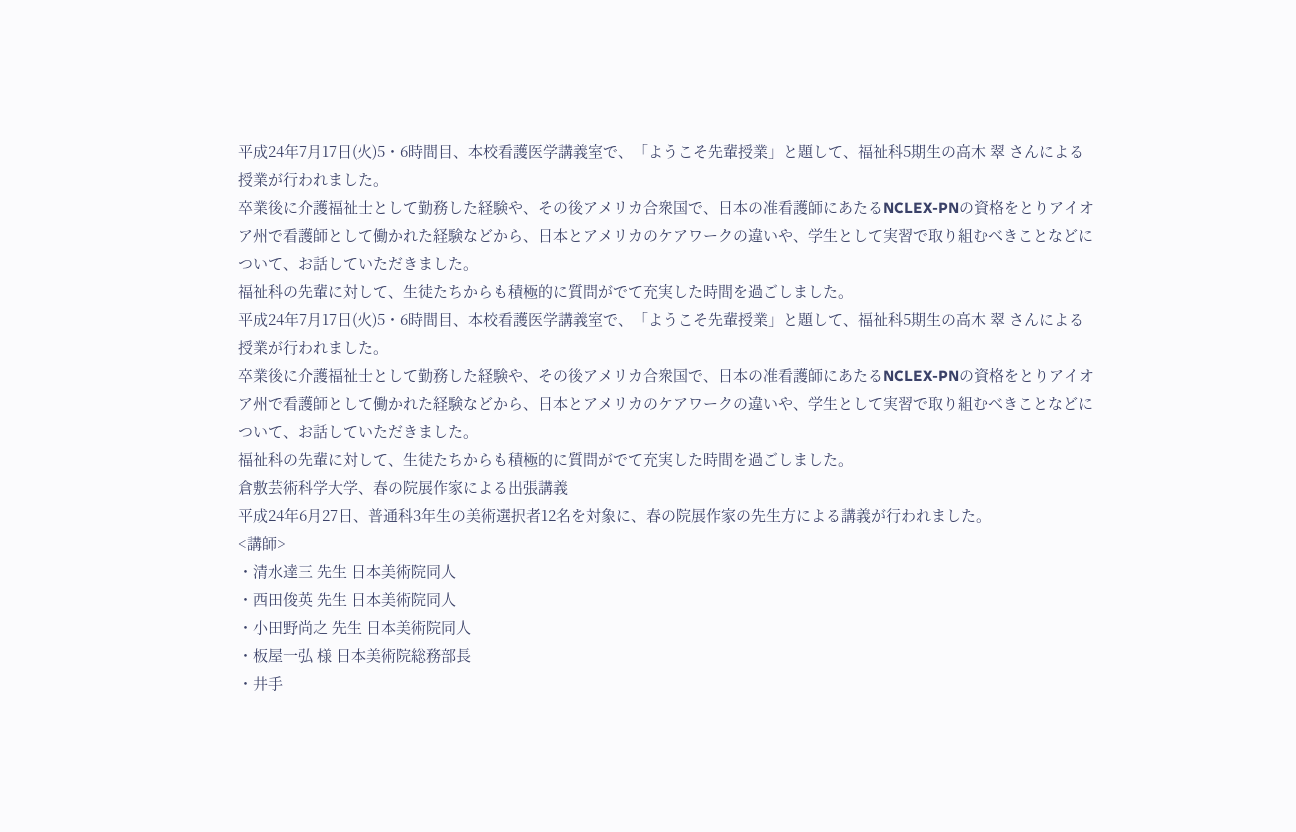平成24年7月17日(火)5・6時間目、本校看護医学講義室で、「ようこそ先輩授業」と題して、福祉科5期生の高木 翠 さんによる授業が行われました。
卒業後に介護福祉士として勤務した経験や、その後アメリカ合衆国で、日本の准看護師にあたるNCLEX-PNの資格をとりアイオア州で看護師として働かれた経験などから、日本とアメリカのケアワークの違いや、学生として実習で取り組むべきことなどについて、お話していただきました。
福祉科の先輩に対して、生徒たちからも積極的に質問がでて充実した時間を過ごしました。
平成24年7月17日(火)5・6時間目、本校看護医学講義室で、「ようこそ先輩授業」と題して、福祉科5期生の高木 翠 さんによる授業が行われました。
卒業後に介護福祉士として勤務した経験や、その後アメリカ合衆国で、日本の准看護師にあたるNCLEX-PNの資格をとりアイオア州で看護師として働かれた経験などから、日本とアメリカのケアワークの違いや、学生として実習で取り組むべきことなどについて、お話していただきました。
福祉科の先輩に対して、生徒たちからも積極的に質問がでて充実した時間を過ごしました。
倉敷芸術科学大学、春の院展作家による出張講義
平成24年6月27日、普通科3年生の美術選択者12名を対象に、春の院展作家の先生方による講義が行われました。
<講師>
・清水達三 先生 日本美術院同人
・西田俊英 先生 日本美術院同人
・小田野尚之 先生 日本美術院同人
・板屋一弘 様 日本美術院総務部長
・井手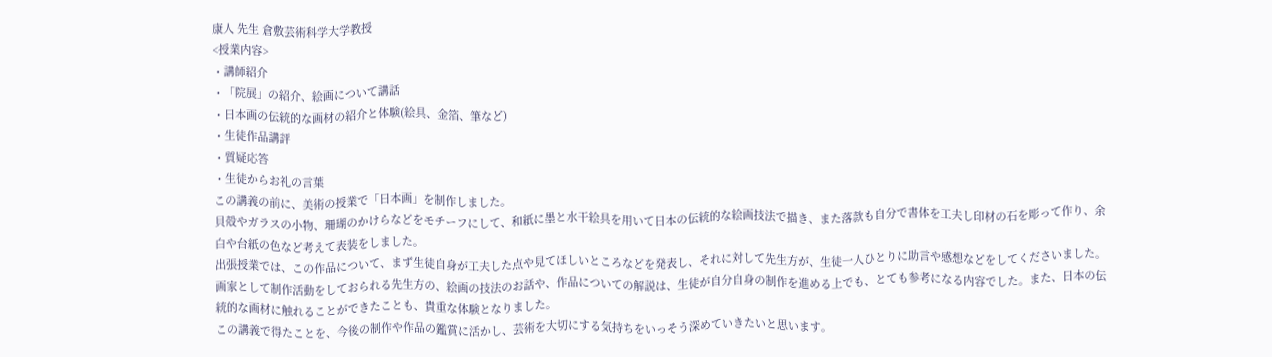康人 先生 倉敷芸術科学大学教授
<授業内容>
・講師紹介
・「院展」の紹介、絵画について講話
・日本画の伝統的な画材の紹介と体験(絵具、金箔、筆など)
・生徒作品講評
・質疑応答
・生徒からお礼の言葉
この講義の前に、美術の授業で「日本画」を制作しました。
貝殻やガラスの小物、珊瑚のかけらなどをモチーフにして、和紙に墨と水干絵具を用いて日本の伝統的な絵画技法で描き、また落款も自分で書体を工夫し印材の石を彫って作り、余白や台紙の色など考えて表装をしました。
出張授業では、この作品について、まず生徒自身が工夫した点や見てほしいところなどを発表し、それに対して先生方が、生徒一人ひとりに助言や感想などをしてくださいました。
画家として制作活動をしておられる先生方の、絵画の技法のお話や、作品についての解説は、生徒が自分自身の制作を進める上でも、とても参考になる内容でした。また、日本の伝統的な画材に触れることができたことも、貴重な体験となりました。
この講義で得たことを、今後の制作や作品の鑑賞に活かし、芸術を大切にする気持ちをいっそう深めていきたいと思います。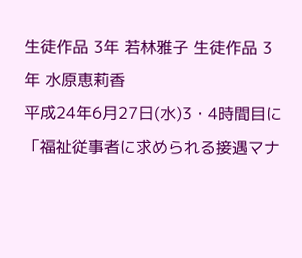生徒作品 3年 若林雅子 生徒作品 3年 水原恵莉香
平成24年6月27日(水)3・4時間目に「福祉従事者に求められる接遇マナ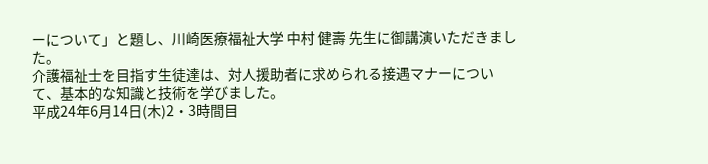ーについて」と題し、川崎医療福祉大学 中村 健壽 先生に御講演いただきました。
介護福祉士を目指す生徒達は、対人援助者に求められる接遇マナーについて、基本的な知識と技術を学びました。
平成24年6月14日(木)2・3時間目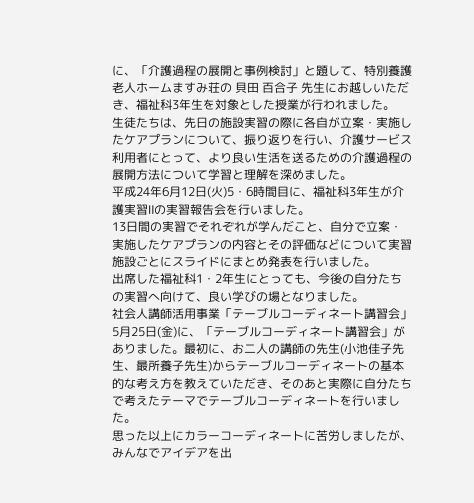に、「介護過程の展開と事例検討」と題して、特別養護老人ホームますみ荘の 貝田 百合子 先生にお越しいただき、福祉科3年生を対象とした授業が行われました。
生徒たちは、先日の施設実習の際に各自が立案・実施したケアプランについて、振り返りを行い、介護サービス利用者にとって、より良い生活を送るための介護過程の展開方法について学習と理解を深めました。
平成24年6月12日(火)5・6時間目に、福祉科3年生が介護実習Ⅱの実習報告会を行いました。
13日間の実習でそれぞれが学んだこと、自分で立案・実施したケアプランの内容とその評価などについて実習施設ごとにスライドにまとめ発表を行いました。
出席した福祉科1・2年生にとっても、今後の自分たちの実習へ向けて、良い学びの場となりました。
社会人講師活用事業「テーブルコーディネート講習会」
5月25日(金)に、「テーブルコーディネート講習会」がありました。最初に、お二人の講師の先生(小池佳子先生、最所養子先生)からテーブルコーディネートの基本的な考え方を教えていただき、そのあと実際に自分たちで考えたテーマでテーブルコーディネートを行いました。
思った以上にカラーコーディネートに苦労しましたが、みんなでアイデアを出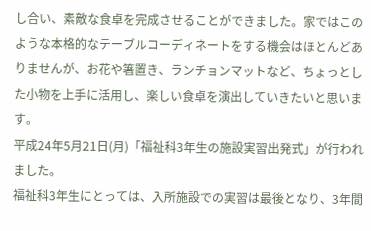し合い、素敵な食卓を完成させることができました。家ではこのような本格的なテーブルコーディネートをする機会はほとんどありませんが、お花や箸置き、ランチョンマットなど、ちょっとした小物を上手に活用し、楽しい食卓を演出していきたいと思います。
平成24年5月21日(月)「福祉科3年生の施設実習出発式」が行われました。
福祉科3年生にとっては、入所施設での実習は最後となり、3年間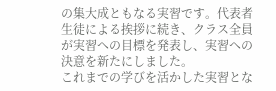の集大成ともなる実習です。代表者生徒による挨拶に続き、クラス全員が実習への目標を発表し、実習への決意を新たにしました。
これまでの学びを活かした実習とな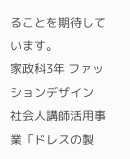ることを期待しています。
家政科3年 ファッションデザイン
社会人講師活用事業「ドレスの製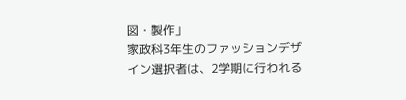図・製作」
家政科3年生のファッションデザイン選択者は、2学期に行われる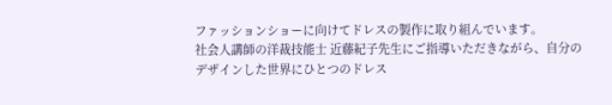ファッションショーに向けてドレスの製作に取り組んでいます。
社会人講師の洋裁技能士 近藤紀子先生にご指導いただきながら、自分のデザインした世界にひとつのドレス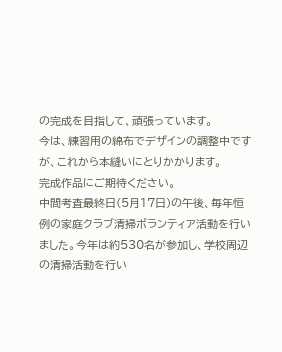の完成を目指して、頑張っています。
今は、練習用の綿布でデザインの調整中ですが、これから本縫いにとりかかります。
完成作品にご期待ください。
中間考査最終日(5月17日)の午後、毎年恒例の家庭クラブ清掃ボランティア活動を行いました。今年は約530名が参加し、学校周辺の清掃活動を行い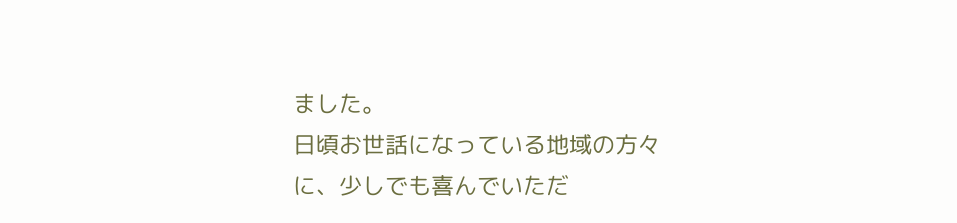ました。
日頃お世話になっている地域の方々に、少しでも喜んでいただ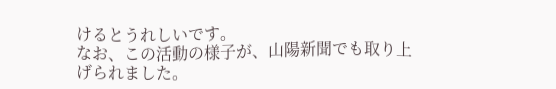けるとうれしいです。
なお、この活動の様子が、山陽新聞でも取り上げられました。